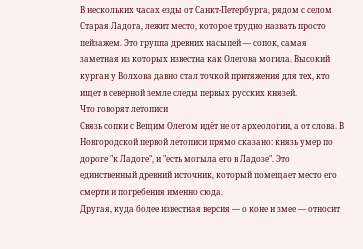В нескольких часах езды от Санкт-Петербурга, рядом с селом Старая Ладога, лежит место, которое трудно назвать просто пейзажем. Это группа древних насыпей — сопок, самая заметная из которых известна как Олегова могила. Высокий курган у Волхова давно стал точкой притяжения для тех, кто ищет в северной земле следы первых русских князей.
Что говорят летописи
Связь сопки с Вещим Олегом идёт не от археологии, а от слова. В Новгородской первой летописи прямо сказано: князь умер по дороге "к Ладоге", и "есть могыла его в Ладозе". Это единственный древний источник, который помещает место его смерти и погребения именно сюда.
Другая, куда более известная версия — о коне и змее — относит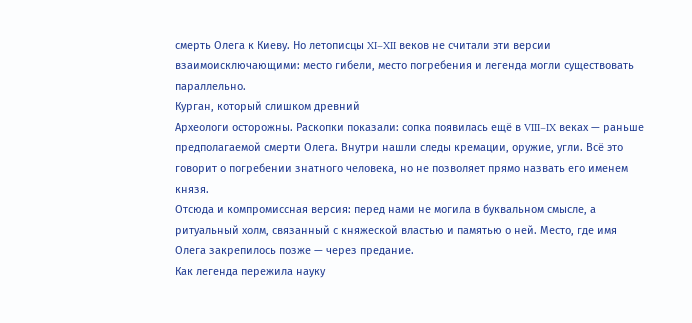смерть Олега к Киеву. Но летописцы XI–XII веков не считали эти версии взаимоисключающими: место гибели, место погребения и легенда могли существовать параллельно.
Курган, который слишком древний
Археологи осторожны. Раскопки показали: сопка появилась ещё в VIII–IX веках — раньше предполагаемой смерти Олега. Внутри нашли следы кремации, оружие, угли. Всё это говорит о погребении знатного человека, но не позволяет прямо назвать его именем князя.
Отсюда и компромиссная версия: перед нами не могила в буквальном смысле, а ритуальный холм, связанный с княжеской властью и памятью о ней. Место, где имя Олега закрепилось позже — через предание.
Как легенда пережила науку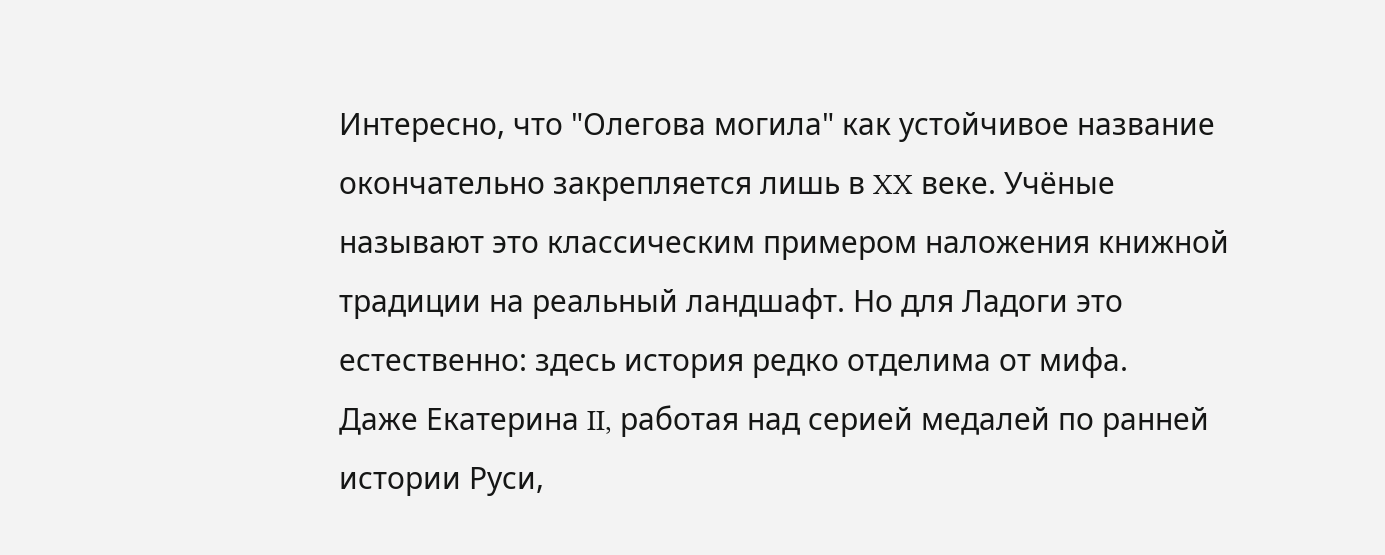Интересно, что "Олегова могила" как устойчивое название окончательно закрепляется лишь в XX веке. Учёные называют это классическим примером наложения книжной традиции на реальный ландшафт. Но для Ладоги это естественно: здесь история редко отделима от мифа.
Даже Екатерина II, работая над серией медалей по ранней истории Руси,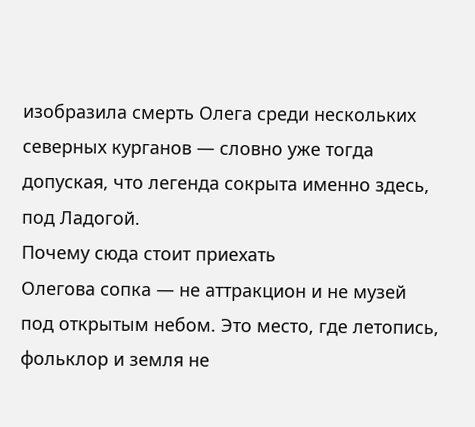изобразила смерть Олега среди нескольких северных курганов — словно уже тогда допуская, что легенда сокрыта именно здесь, под Ладогой.
Почему сюда стоит приехать
Олегова сопка — не аттракцион и не музей под открытым небом. Это место, где летопись, фольклор и земля не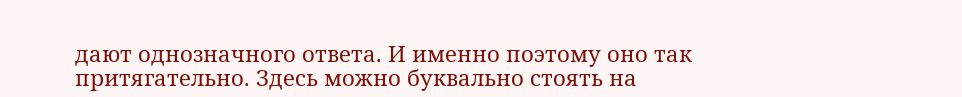дают однозначного ответа. И именно поэтому оно так притягательно. Здесь можно буквально стоять на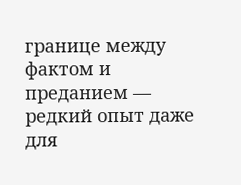границе между фактом и преданием — редкий опыт даже для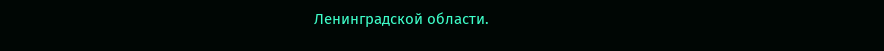Ленинградской области.